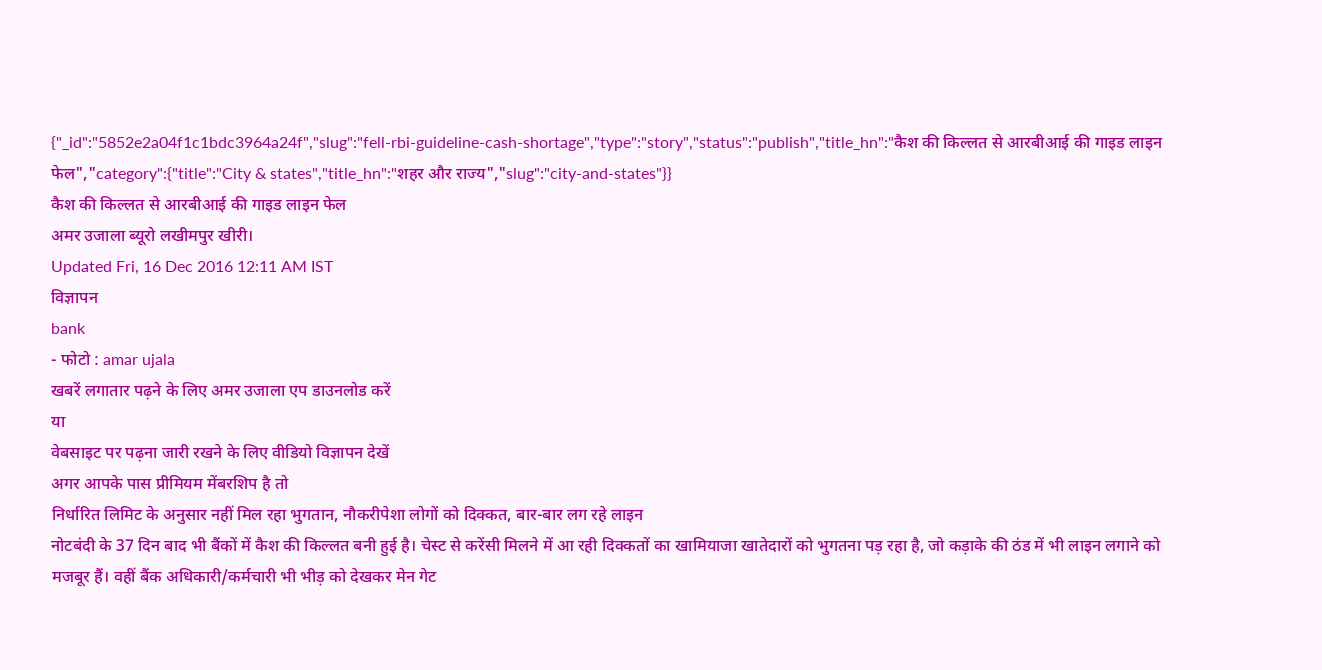{"_id":"5852e2a04f1c1bdc3964a24f","slug":"fell-rbi-guideline-cash-shortage","type":"story","status":"publish","title_hn":"कैश की किल्लत से आरबीआई की गाइड लाइन फेल","category":{"title":"City & states","title_hn":"शहर और राज्य","slug":"city-and-states"}}
कैश की किल्लत से आरबीआई की गाइड लाइन फेल
अमर उजाला ब्यूरो लखीमपुर खीरी।
Updated Fri, 16 Dec 2016 12:11 AM IST
विज्ञापन
bank
- फोटो : amar ujala
खबरें लगातार पढ़ने के लिए अमर उजाला एप डाउनलोड करें
या
वेबसाइट पर पढ़ना जारी रखने के लिए वीडियो विज्ञापन देखें
अगर आपके पास प्रीमियम मेंबरशिप है तो
निर्धारित लिमिट के अनुसार नहीं मिल रहा भुगतान, नौकरीपेशा लोगों को दिक्कत, बार-बार लग रहे लाइन
नोटबंदी के 37 दिन बाद भी बैंकों में कैश की किल्लत बनी हुई है। चेस्ट से करेंसी मिलने में आ रही दिक्कतों का खामियाजा खातेदारों को भुगतना पड़ रहा है, जो कड़ाके की ठंड में भी लाइन लगाने को मजबूर हैं। वहीं बैंक अधिकारी/कर्मचारी भी भीड़ को देखकर मेन गेट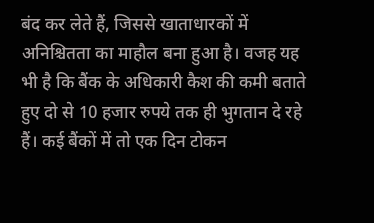बंद कर लेते हैं, जिससे खाताधारकों में अनिश्चितता का माहौल बना हुआ है। वजह यह भी है कि बैंक के अधिकारी कैश की कमी बताते हुए दो से 10 हजार रुपये तक ही भुगतान दे रहे हैं। कई बैंकों में तो एक दिन टोकन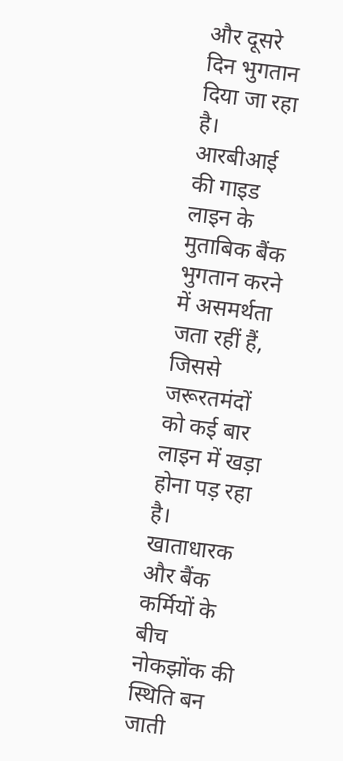और दूसरे दिन भुगतान दिया जा रहा है। आरबीआई की गाइड लाइन के मुताबिक बैंक भुगतान करने में असमर्थता जता रहीं हैं, जिससे जरूरतमंदों को कई बार लाइन में खड़ा होना पड़ रहा है। खाताधारक और बैंक कर्मियों के बीच नोकझोंक की स्थिति बन जाती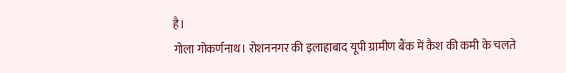है।
गोला गोकर्णनाथ। रोशननगर की इलाहाबाद यूपी ग्रामीण बैंक में कैश की कमी के चलते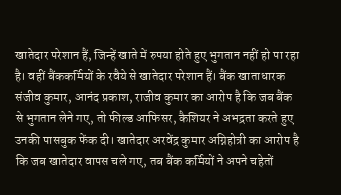खातेदार परेशान हैं, जिन्हें खाते में रुपया होते हुए भुगतान नहीं हो पा रहा है। वहीं बैंककर्मियों के रवैये से खातेदार परेशान हैं। बैंक खाताधारक संजीव कुमार, आनंद प्रकाश, राजीव कुमार का आरोप है कि जब बैंक से भुगतान लेने गए, तो फील्ड आफिसर, कैशियर ने अभद्रता करते हुए उनकी पासबुक फेंक दी। खातेदार अरवेंद्र कुमार अग्निहोत्री का आरोप है कि जब खातेदार वापस चले गए, तब बैंक कर्मियों ने अपने चहेतों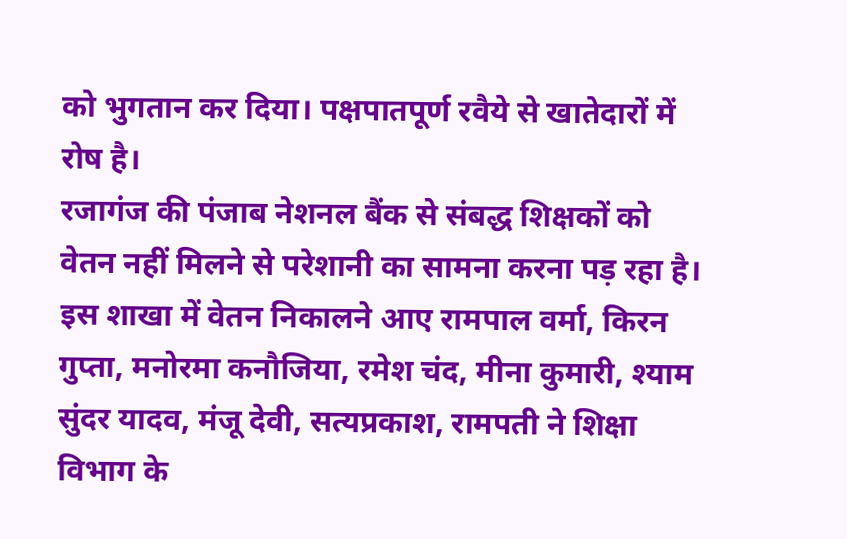को भुगतान कर दिया। पक्षपातपूर्ण रवैये से खातेदारों में रोष है।
रजागंज की पंजाब नेशनल बैंक से संबद्ध शिक्षकों को वेतन नहीं मिलने से परेशानी का सामना करना पड़ रहा है। इस शाखा में वेतन निकालने आए रामपाल वर्मा, किरन गुप्ता, मनोरमा कनौजिया, रमेश चंद, मीना कुमारी, श्याम सुंदर यादव, मंजू देवी, सत्यप्रकाश, रामपती ने शिक्षा विभाग के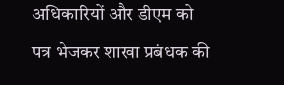अधिकारियों और डीएम को पत्र भेजकर शाखा प्रबंधक की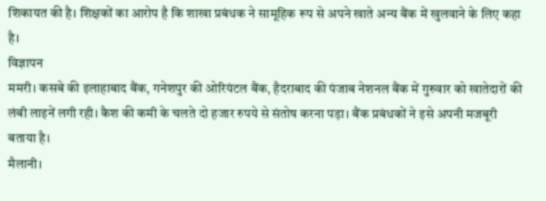शिकायत की है। शिक्षकों का आरोप है कि शाखा प्रबंधक ने सामूहिक रूप से अपने खाते अन्य बैंक में खुलवाने के लिए कहा है।
विज्ञापन
ममरी। कसबे की इलाहाबाद बैंक, गनेशपुर की ओरियंटल बैंक, हैदराबाद की पंजाब नेशनल बैंक में गुरुवार को खातेदारों की लंबी लाइनें लगी रही। कैश की कमी के चलते दो हजार रुपये से संतोष करना पड़ा। बैंक प्रबंधकों ने इसे अपनी मजबूरी बताया है।
मैलानी।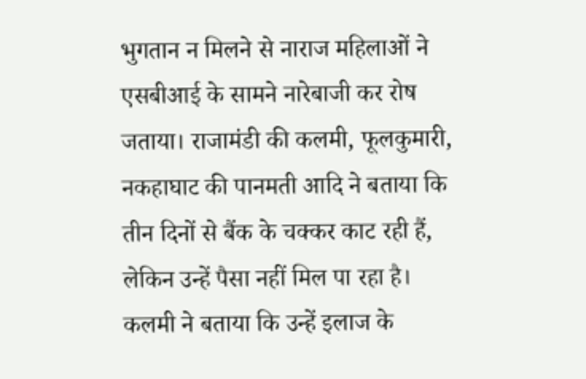भुगतान न मिलने से नाराज महिलाओं ने एसबीआई के सामने नारेबाजी कर रोष जताया। राजामंडी की कलमी, फूलकुमारी, नकहाघाट की पानमती आदि ने बताया कि तीन दिनों से बैंक के चक्कर काट रही हैं, लेकिन उन्हें पैसा नहीं मिल पा रहा है। कलमी ने बताया कि उन्हें इलाज के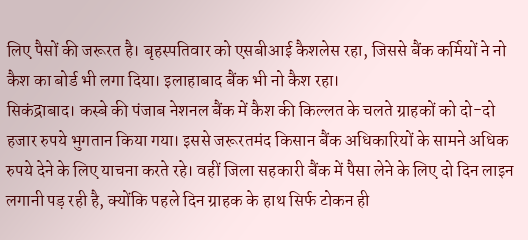लिए पैसों की जरूरत है। बृहस्पतिवार को एसबीआई कैशलेस रहा, जिससे बैंक कर्मियों ने नो कैश का बोर्ड भी लगा दिया। इलाहाबाद बैंक भी नो कैश रहा।
सिकंद्राबाद। कस्बे की पंजाब नेशनल बैंक में कैश की किल्लत के चलते ग्राहकों को दो-दो हजार रुपये भुगतान किया गया। इससे जरूरतमंद किसान बैंक अधिकारियों के सामने अधिक रुपये देने के लिए याचना करते रहे। वहीं जिला सहकारी बैंक में पैसा लेने के लिए दो दिन लाइन लगानी पड़ रही है, क्योंकि पहले दिन ग्राहक के हाथ सिर्फ टोकन ही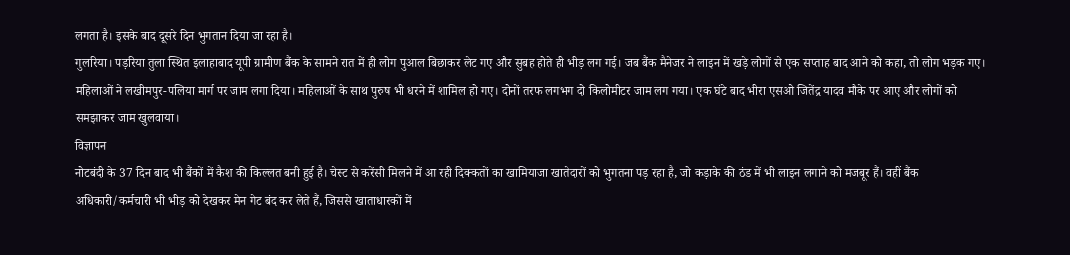लगता है। इसके बाद दूसरे दिन भुगतान दिया जा रहा है।
गुलरिया। पड़रिया तुला स्थित इलाहाबाद यूपी ग्रामीण बैंक के सामने रात में ही लोग पुआल बिछाकर लेट गए और सुबह होते ही भीड़ लग गई। जब बैंक मैनेजर ने लाइन में खड़े लोगों से एक सप्ताह बाद आने को कहा, तो लोग भड़क गए। महिलाओं ने लखीमपुर-पलिया मार्ग पर जाम लगा दिया। महिलाओं के साथ पुरुष भी धरने में शामिल हो गए। दोनों तरफ लगभग दो किलोमीटर जाम लग गया। एक घंटे बाद भीरा एसओ जितेंद्र यादव मौके पर आए और लोगों को समझाकर जाम खुलवाया।
विज्ञापन
नोटबंदी के 37 दिन बाद भी बैंकों में कैश की किल्लत बनी हुई है। चेस्ट से करेंसी मिलने में आ रही दिक्कतों का खामियाजा खातेदारों को भुगतना पड़ रहा है, जो कड़ाके की ठंड में भी लाइन लगाने को मजबूर हैं। वहीं बैंक अधिकारी/कर्मचारी भी भीड़ को देखकर मेन गेट बंद कर लेते हैं, जिससे खाताधारकों में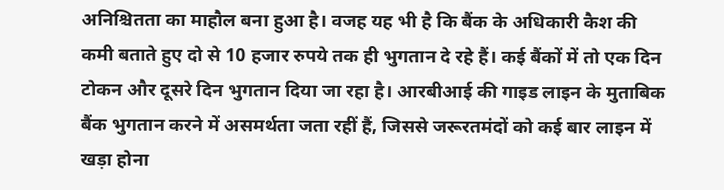अनिश्चितता का माहौल बना हुआ है। वजह यह भी है कि बैंक के अधिकारी कैश की कमी बताते हुए दो से 10 हजार रुपये तक ही भुगतान दे रहे हैं। कई बैंकों में तो एक दिन टोकन और दूसरे दिन भुगतान दिया जा रहा है। आरबीआई की गाइड लाइन के मुताबिक बैंक भुगतान करने में असमर्थता जता रहीं हैं, जिससे जरूरतमंदों को कई बार लाइन में खड़ा होना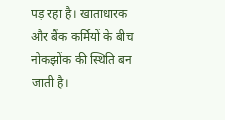पड़ रहा है। खाताधारक और बैंक कर्मियों के बीच नोकझोंक की स्थिति बन जाती है।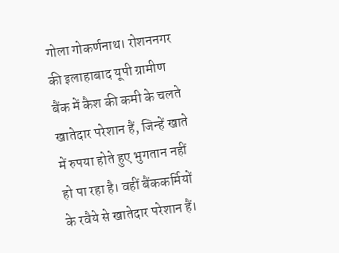गोला गोकर्णनाथ। रोशननगर की इलाहाबाद यूपी ग्रामीण बैंक में कैश की कमी के चलते खातेदार परेशान हैं, जिन्हें खाते में रुपया होते हुए भुगतान नहीं हो पा रहा है। वहीं बैंककर्मियों के रवैये से खातेदार परेशान हैं।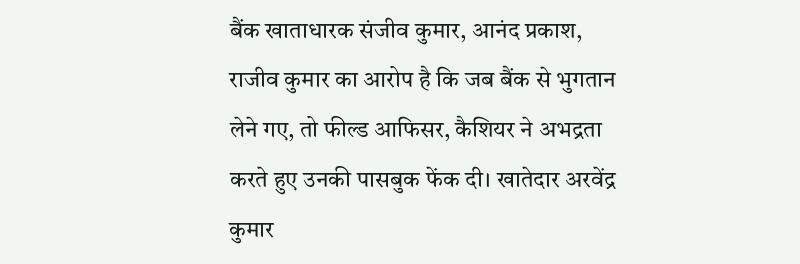बैंक खाताधारक संजीव कुमार, आनंद प्रकाश, राजीव कुमार का आरोप है कि जब बैंक से भुगतान लेने गए, तो फील्ड आफिसर, कैशियर ने अभद्रता करते हुए उनकी पासबुक फेंक दी। खातेदार अरवेंद्र कुमार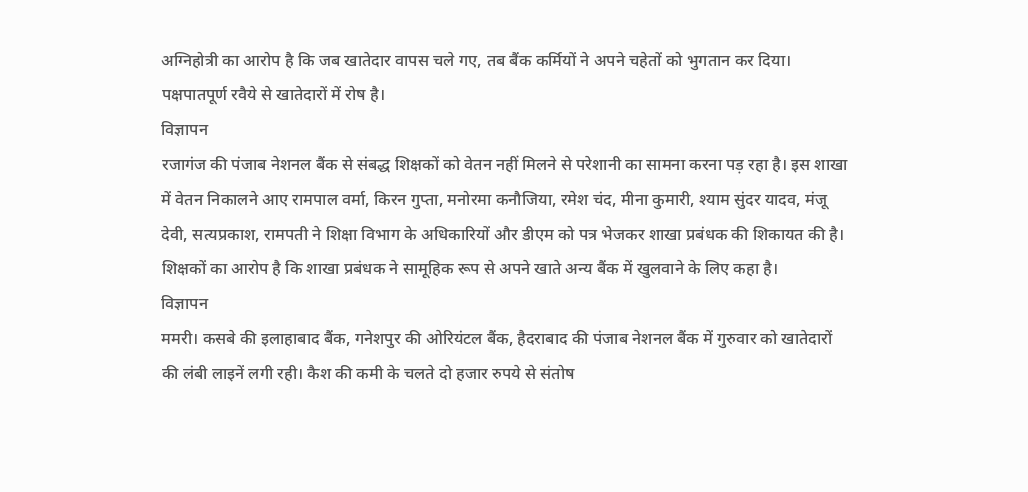अग्निहोत्री का आरोप है कि जब खातेदार वापस चले गए, तब बैंक कर्मियों ने अपने चहेतों को भुगतान कर दिया। पक्षपातपूर्ण रवैये से खातेदारों में रोष है।
विज्ञापन
रजागंज की पंजाब नेशनल बैंक से संबद्ध शिक्षकों को वेतन नहीं मिलने से परेशानी का सामना करना पड़ रहा है। इस शाखा में वेतन निकालने आए रामपाल वर्मा, किरन गुप्ता, मनोरमा कनौजिया, रमेश चंद, मीना कुमारी, श्याम सुंदर यादव, मंजू देवी, सत्यप्रकाश, रामपती ने शिक्षा विभाग के अधिकारियों और डीएम को पत्र भेजकर शाखा प्रबंधक की शिकायत की है। शिक्षकों का आरोप है कि शाखा प्रबंधक ने सामूहिक रूप से अपने खाते अन्य बैंक में खुलवाने के लिए कहा है।
विज्ञापन
ममरी। कसबे की इलाहाबाद बैंक, गनेशपुर की ओरियंटल बैंक, हैदराबाद की पंजाब नेशनल बैंक में गुरुवार को खातेदारों की लंबी लाइनें लगी रही। कैश की कमी के चलते दो हजार रुपये से संतोष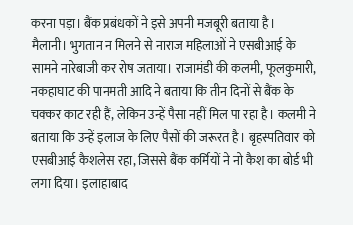करना पड़ा। बैंक प्रबंधकों ने इसे अपनी मजबूरी बताया है।
मैलानी। भुगतान न मिलने से नाराज महिलाओं ने एसबीआई के सामने नारेबाजी कर रोष जताया। राजामंडी की कलमी, फूलकुमारी, नकहाघाट की पानमती आदि ने बताया कि तीन दिनों से बैंक के चक्कर काट रही हैं, लेकिन उन्हें पैसा नहीं मिल पा रहा है। कलमी ने बताया कि उन्हें इलाज के लिए पैसों की जरूरत है। बृहस्पतिवार को एसबीआई कैशलेस रहा, जिससे बैंक कर्मियों ने नो कैश का बोर्ड भी लगा दिया। इलाहाबाद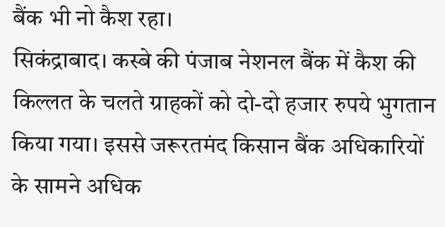बैंक भी नो कैश रहा।
सिकंद्राबाद। कस्बे की पंजाब नेशनल बैंक में कैश की किल्लत के चलते ग्राहकों को दो-दो हजार रुपये भुगतान किया गया। इससे जरूरतमंद किसान बैंक अधिकारियों के सामने अधिक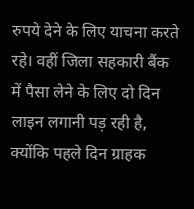रुपये देने के लिए याचना करते रहे। वहीं जिला सहकारी बैंक में पैसा लेने के लिए दो दिन लाइन लगानी पड़ रही है, क्योंकि पहले दिन ग्राहक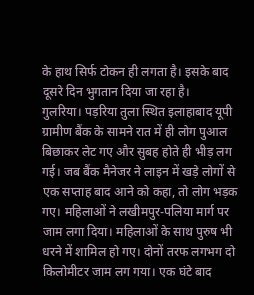के हाथ सिर्फ टोकन ही लगता है। इसके बाद दूसरे दिन भुगतान दिया जा रहा है।
गुलरिया। पड़रिया तुला स्थित इलाहाबाद यूपी ग्रामीण बैंक के सामने रात में ही लोग पुआल बिछाकर लेट गए और सुबह होते ही भीड़ लग गई। जब बैंक मैनेजर ने लाइन में खड़े लोगों से एक सप्ताह बाद आने को कहा, तो लोग भड़क गए। महिलाओं ने लखीमपुर-पलिया मार्ग पर जाम लगा दिया। महिलाओं के साथ पुरुष भी धरने में शामिल हो गए। दोनों तरफ लगभग दो किलोमीटर जाम लग गया। एक घंटे बाद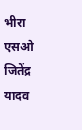भीरा एसओ जितेंद्र यादव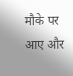मौके पर आए और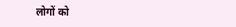लोगों को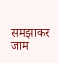समझाकर जाम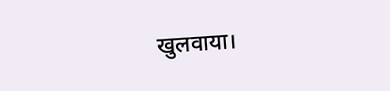खुलवाया।